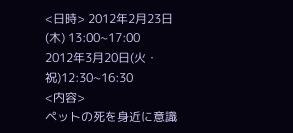<日時> 2012年2月23日(木) 13:00~17:00
2012年3月20日(火・祝)12:30~16:30
<内容>
ペットの死を身近に意識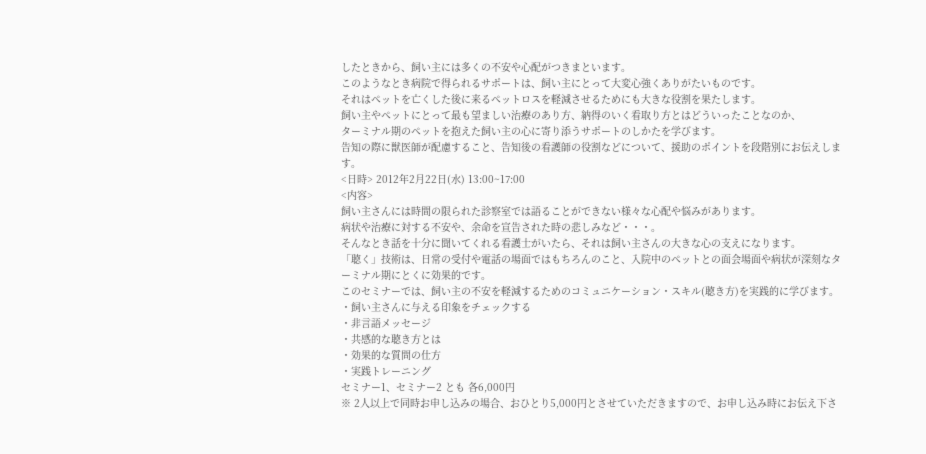したときから、飼い主には多くの不安や心配がつきまといます。
このようなとき病院で得られるサポートは、飼い主にとって大変心強くありがたいものです。
それはペットを亡くした後に来るペットロスを軽減させるためにも大きな役割を果たします。
飼い主やペットにとって最も望ましい治療のあり方、納得のいく看取り方とはどういったことなのか、
ターミナル期のペットを抱えた飼い主の心に寄り添うサポートのしかたを学びます。
告知の際に獣医師が配慮すること、告知後の看護師の役割などについて、援助のポイントを段階別にお伝えします。
<日時> 2012年2月22日(水) 13:00~17:00
<内容>
飼い主さんには時間の限られた診察室では語ることができない様々な心配や悩みがあります。
病状や治療に対する不安や、余命を宣告された時の悲しみなど・・・。
そんなとき話を十分に聞いてくれる看護士がいたら、それは飼い主さんの大きな心の支えになります。
「聴く」技術は、日常の受付や電話の場面ではもちろんのこと、入院中のペットとの面会場面や病状が深刻なターミナル期にとくに効果的です。
このセミナーでは、飼い主の不安を軽減するためのコミュニケーション・スキル(聴き方)を実践的に学びます。
・飼い主さんに与える印象をチェックする
・非言語メッセージ
・共感的な聴き方とは
・効果的な質問の仕方
・実践トレーニング
セミナー1、セミナー2 とも 各6,000円
※ 2人以上で同時お申し込みの場合、おひとり5,000円とさせていただきますので、お申し込み時にお伝え下さ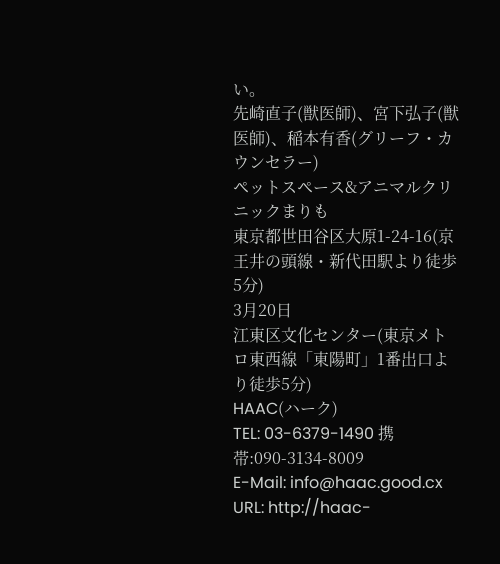い。
先崎直子(獣医師)、宮下弘子(獣医師)、稲本有香(グリーフ・カウンセラー)
ペットスペース&アニマルクリニックまりも
東京都世田谷区大原1-24-16(京王井の頭線・新代田駅より徒歩5分)
3月20日
江東区文化センター(東京メトロ東西線「東陽町」1番出口より徒歩5分)
HAAC(ハーク)
TEL: 03-6379-1490 携帯:090-3134-8009
E-Mail: info@haac.good.cx
URL: http://haac-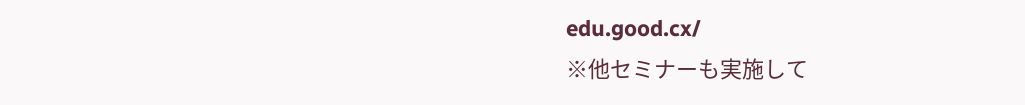edu.good.cx/
※他セミナーも実施して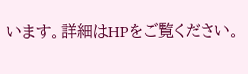います。詳細はHPをご覧ください。